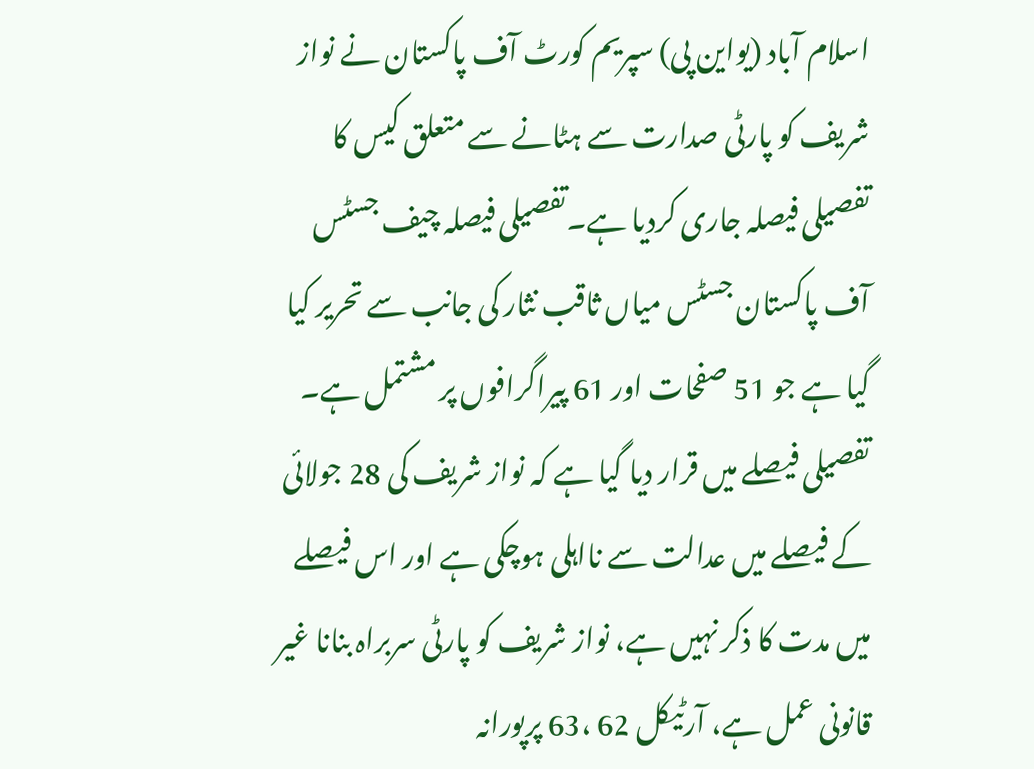اسلام آباد (یواین پی) سپریم کورٹ آف پاکستان نے نواز شریف کو پارٹی صدارت سے ہٹانے سے متعلق کیس کا تفصیلی فیصلہ جاری کردیا ہے۔تفصیلی فیصلہ چیف جسٹس آف پاکستان جسٹس میاں ثاقب نثار کی جانب سے تحریر کیا گیا ہے جو 51 صفحات اور 61 پیراگرافوں پر مشتمل ہے۔ تفصیلی فیصلے میں قرار دیا گیا ہے کہ نواز شریف کی 28 جولائی کے فیصلے میں عدالت سے نااہلی ہوچکی ہے اور اس فیصلے میں مدت کا ذکر نہیں ہے، نواز شریف کو پارٹی سربراہ بنانا غیر قانونی عمل ہے، آرٹیکل 62 ،63 پرپورانہ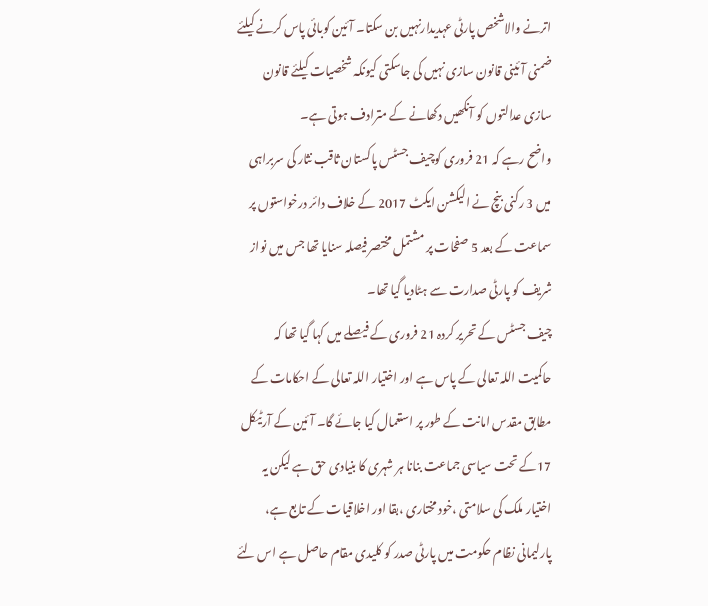اترنے والاشخص پارٹی عہدیدارنہیں بن سکتا۔ آئین کوبائی پاس کرنے کیلئے ضمنی آئینی قانون سازی نہیں کی جاسکتی کیونکہ شخصیات کیلئے قانون سازی عدالتوں کو آنکھیں دکھانے کے مترادف ہوتی ہے۔
واضح رہے کہ 21 فروری کوچیف جسٹس پاکستان ثاقب نثار کی سربراہی میں 3 رکنی بنچ نے الیکشن ایکٹ 2017 کے خلاف دائر درخواستوں پر سماعت کے بعد 5 صفحات پر مشتمل مختصر فیصلہ سنایا تھا جس میں نواز شریف کو پارٹی صدارت سے ہٹادیا گیا تھا۔
چیف جسٹس کے تحریر کردہ 21 فروری کے فیصلے میں کہا گیا تھا کہ حاکمیت اللہ تعالی کے پاس ہے اور اختیار اللہ تعالی کے احکامات کے مطابق مقدس امانت کے طور پر استعمال کیا جائے گا۔ آئین کے آرٹیکل 17کے تحت سیاسی جماعت بنانا ہر شہری کا بنیادی حق ہے لیکن یہ اختیار ملک کی سلامتی ،خود مختاری ،بقا اور اخلاقیات کے تابع ہے، پارلیمانی نظام حکومت میں پارٹی صدر کو کلیدی مقام حاصل ہے اس لئے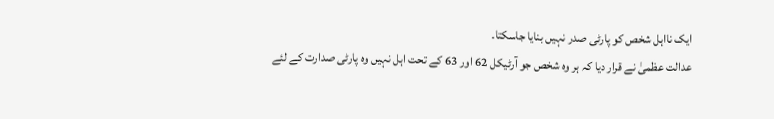ایک نااہل شخص کو پارٹی صدر نہیں بنایا جاسکتا۔
عدالت عظمیٰ نے قرار دیا کہ ہر وہ شخص جو آرٹیکل 62 اور 63 کے تحت اہل نہیں وہ پارٹی صدارت کے لئے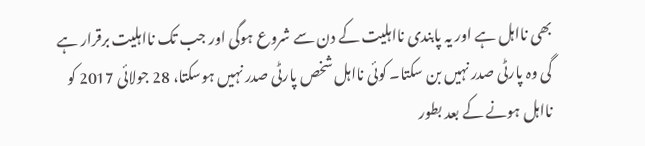بھی نااہل ہے اور یہ پابندی نااہلیت کے دن سے شروع ہوگی اور جب تک نااہلیت برقرار ہے گی وہ پارٹی صدر نہیں بن سکتا۔ کوئی نااہل شخص پارٹی صدر نہیں ہوسکتا، 28 جولائی 2017 کو نااہل ہونے کے بعد بطور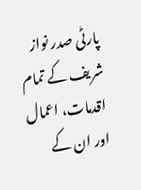پارٹی صدر نواز شریف کے تمام اقدمات، اعمال اور ان کے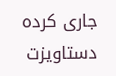جاری کردہ دستاویزت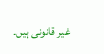غیر قانونی ہیں۔